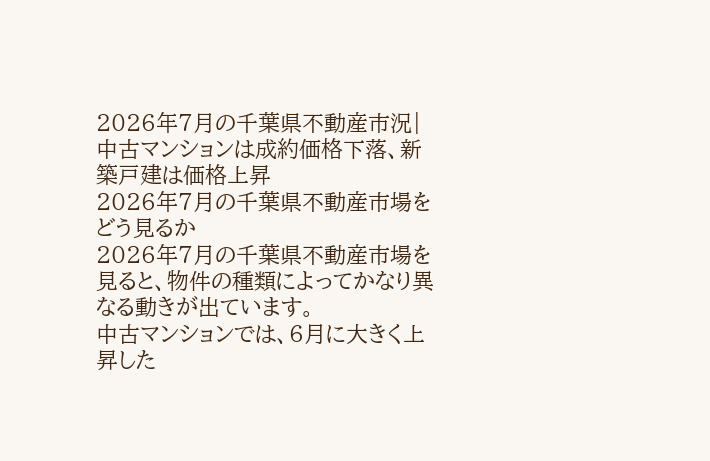2026年7月の千葉県不動産市況|中古マンションは成約価格下落、新築戸建は価格上昇
2026年7月の千葉県不動産市場をどう見るか
2026年7月の千葉県不動産市場を見ると、物件の種類によってかなり異なる動きが出ています。
中古マンションでは、6月に大きく上昇した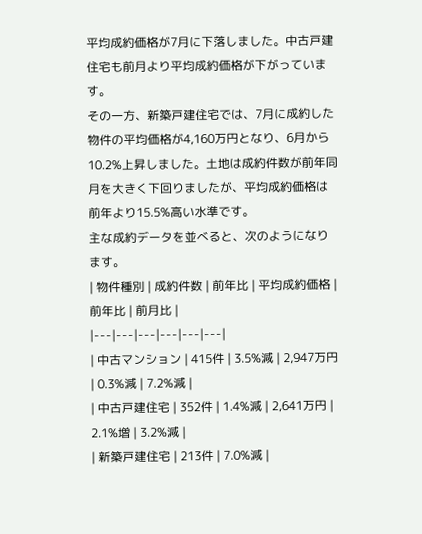平均成約価格が7月に下落しました。中古戸建住宅も前月より平均成約価格が下がっています。
その一方、新築戸建住宅では、7月に成約した物件の平均価格が4,160万円となり、6月から10.2%上昇しました。土地は成約件数が前年同月を大きく下回りましたが、平均成約価格は前年より15.5%高い水準です。
主な成約データを並べると、次のようになります。
| 物件種別 | 成約件数 | 前年比 | 平均成約価格 | 前年比 | 前月比 |
|---|---|---|---|---|---|
| 中古マンション | 415件 | 3.5%減 | 2,947万円 | 0.3%減 | 7.2%減 |
| 中古戸建住宅 | 352件 | 1.4%減 | 2,641万円 | 2.1%増 | 3.2%減 |
| 新築戸建住宅 | 213件 | 7.0%減 |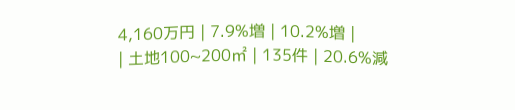4,160万円 | 7.9%増 | 10.2%増 |
| 土地100~200㎡ | 135件 | 20.6%減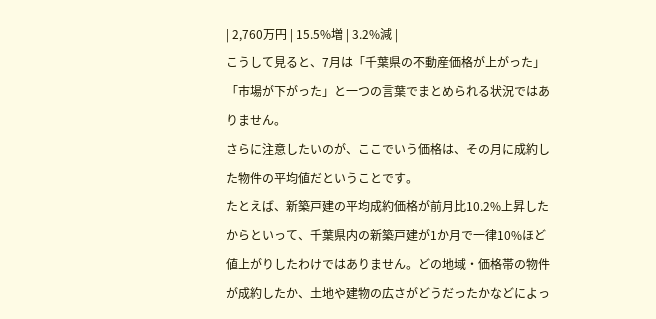| 2,760万円 | 15.5%増 | 3.2%減 |
こうして見ると、7月は「千葉県の不動産価格が上がった」「市場が下がった」と一つの言葉でまとめられる状況ではありません。
さらに注意したいのが、ここでいう価格は、その月に成約した物件の平均値だということです。
たとえば、新築戸建の平均成約価格が前月比10.2%上昇したからといって、千葉県内の新築戸建が1か月で一律10%ほど値上がりしたわけではありません。どの地域・価格帯の物件が成約したか、土地や建物の広さがどうだったかなどによっ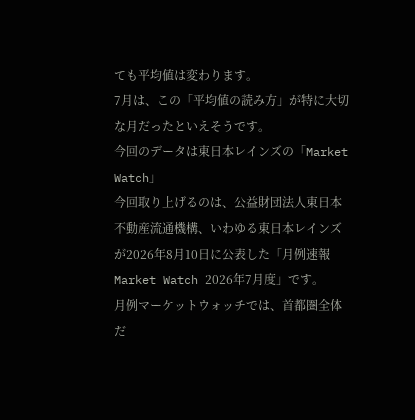ても平均値は変わります。
7月は、この「平均値の読み方」が特に大切な月だったといえそうです。
今回のデータは東日本レインズの「Market Watch」
今回取り上げるのは、公益財団法人東日本不動産流通機構、いわゆる東日本レインズが2026年8月10日に公表した「月例速報 Market Watch 2026年7月度」です。
月例マーケットウォッチでは、首都圏全体だ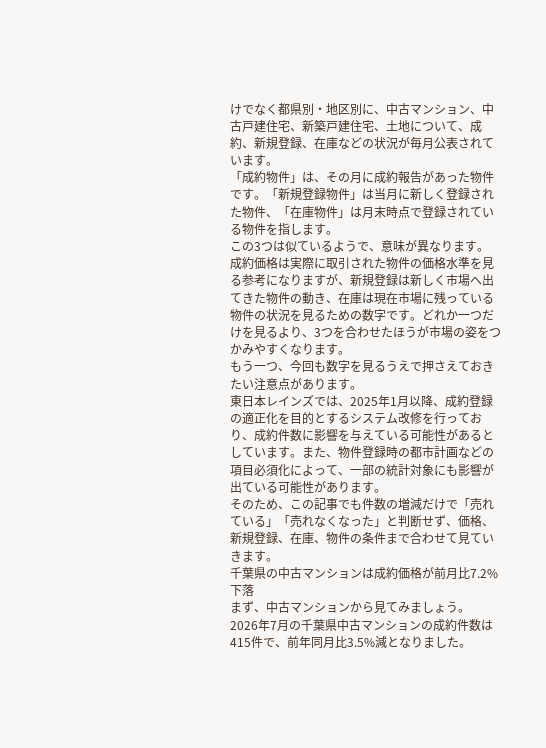けでなく都県別・地区別に、中古マンション、中古戸建住宅、新築戸建住宅、土地について、成約、新規登録、在庫などの状況が毎月公表されています。
「成約物件」は、その月に成約報告があった物件です。「新規登録物件」は当月に新しく登録された物件、「在庫物件」は月末時点で登録されている物件を指します。
この3つは似ているようで、意味が異なります。
成約価格は実際に取引された物件の価格水準を見る参考になりますが、新規登録は新しく市場へ出てきた物件の動き、在庫は現在市場に残っている物件の状況を見るための数字です。どれか一つだけを見るより、3つを合わせたほうが市場の姿をつかみやすくなります。
もう一つ、今回も数字を見るうえで押さえておきたい注意点があります。
東日本レインズでは、2025年1月以降、成約登録の適正化を目的とするシステム改修を行っており、成約件数に影響を与えている可能性があるとしています。また、物件登録時の都市計画などの項目必須化によって、一部の統計対象にも影響が出ている可能性があります。
そのため、この記事でも件数の増減だけで「売れている」「売れなくなった」と判断せず、価格、新規登録、在庫、物件の条件まで合わせて見ていきます。
千葉県の中古マンションは成約価格が前月比7.2%下落
まず、中古マンションから見てみましょう。
2026年7月の千葉県中古マンションの成約件数は415件で、前年同月比3.5%減となりました。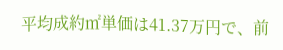平均成約㎡単価は41.37万円で、前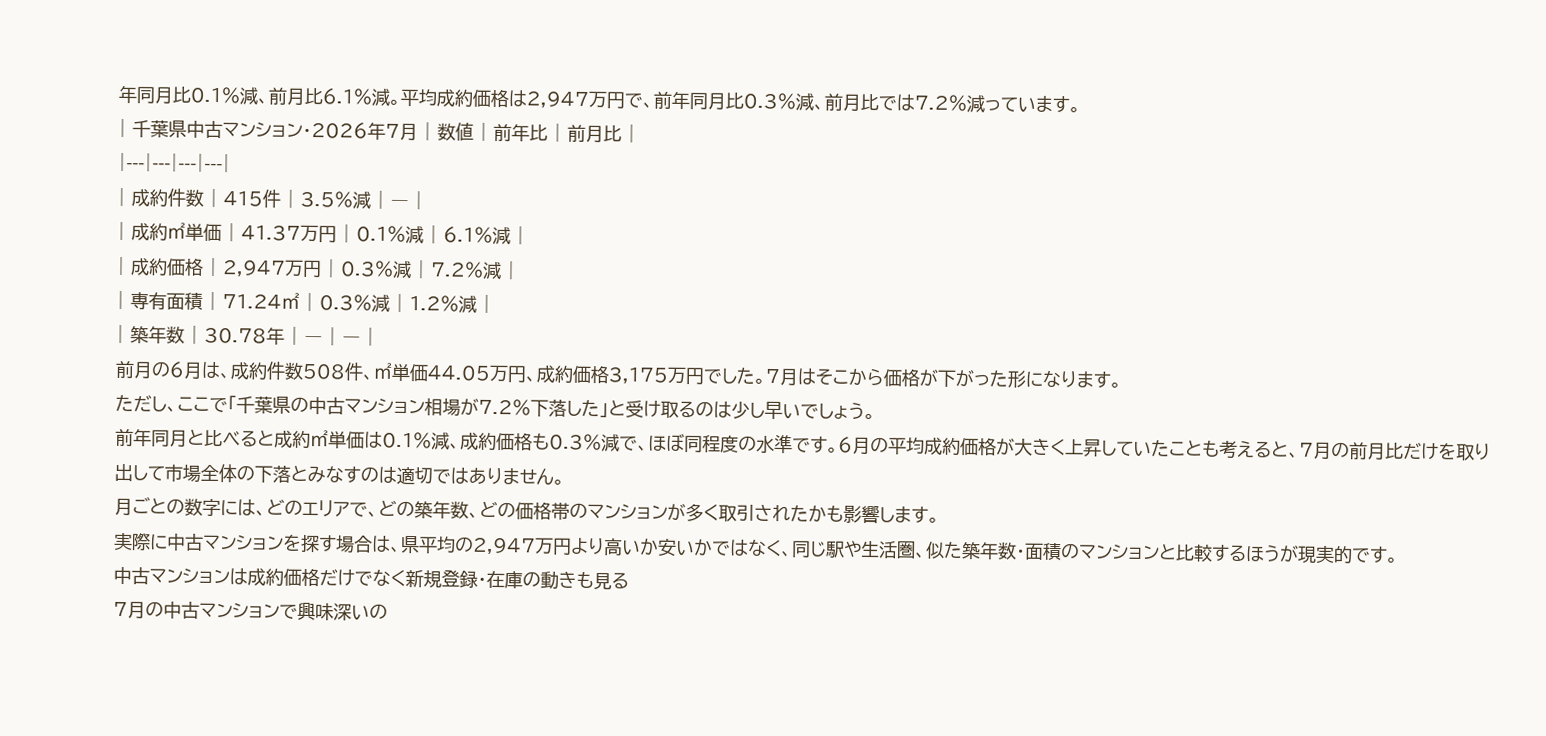年同月比0.1%減、前月比6.1%減。平均成約価格は2,947万円で、前年同月比0.3%減、前月比では7.2%減っています。
| 千葉県中古マンション・2026年7月 | 数値 | 前年比 | 前月比 |
|---|---|---|---|
| 成約件数 | 415件 | 3.5%減 | ― |
| 成約㎡単価 | 41.37万円 | 0.1%減 | 6.1%減 |
| 成約価格 | 2,947万円 | 0.3%減 | 7.2%減 |
| 専有面積 | 71.24㎡ | 0.3%減 | 1.2%減 |
| 築年数 | 30.78年 | ― | ― |
前月の6月は、成約件数508件、㎡単価44.05万円、成約価格3,175万円でした。7月はそこから価格が下がった形になります。
ただし、ここで「千葉県の中古マンション相場が7.2%下落した」と受け取るのは少し早いでしょう。
前年同月と比べると成約㎡単価は0.1%減、成約価格も0.3%減で、ほぼ同程度の水準です。6月の平均成約価格が大きく上昇していたことも考えると、7月の前月比だけを取り出して市場全体の下落とみなすのは適切ではありません。
月ごとの数字には、どのエリアで、どの築年数、どの価格帯のマンションが多く取引されたかも影響します。
実際に中古マンションを探す場合は、県平均の2,947万円より高いか安いかではなく、同じ駅や生活圏、似た築年数・面積のマンションと比較するほうが現実的です。
中古マンションは成約価格だけでなく新規登録・在庫の動きも見る
7月の中古マンションで興味深いの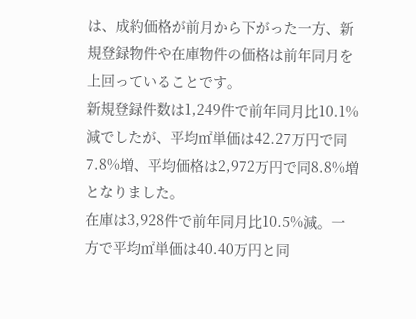は、成約価格が前月から下がった一方、新規登録物件や在庫物件の価格は前年同月を上回っていることです。
新規登録件数は1,249件で前年同月比10.1%減でしたが、平均㎡単価は42.27万円で同7.8%増、平均価格は2,972万円で同8.8%増となりました。
在庫は3,928件で前年同月比10.5%減。一方で平均㎡単価は40.40万円と同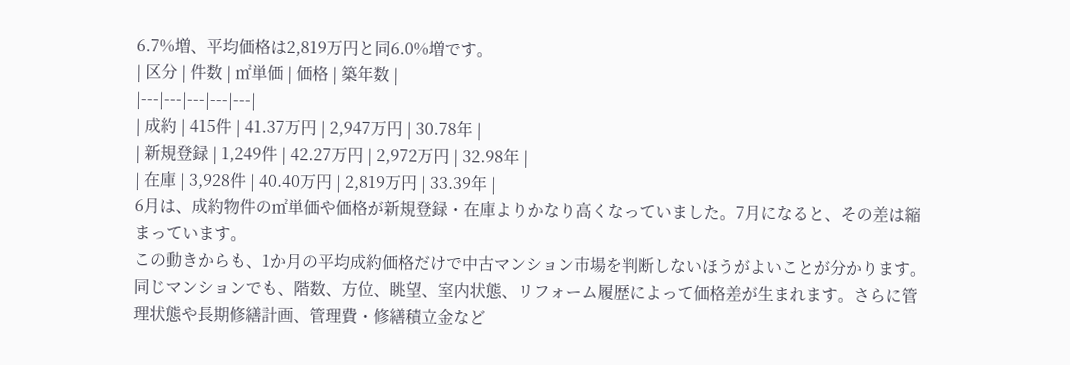6.7%増、平均価格は2,819万円と同6.0%増です。
| 区分 | 件数 | ㎡単価 | 価格 | 築年数 |
|---|---|---|---|---|
| 成約 | 415件 | 41.37万円 | 2,947万円 | 30.78年 |
| 新規登録 | 1,249件 | 42.27万円 | 2,972万円 | 32.98年 |
| 在庫 | 3,928件 | 40.40万円 | 2,819万円 | 33.39年 |
6月は、成約物件の㎡単価や価格が新規登録・在庫よりかなり高くなっていました。7月になると、その差は縮まっています。
この動きからも、1か月の平均成約価格だけで中古マンション市場を判断しないほうがよいことが分かります。
同じマンションでも、階数、方位、眺望、室内状態、リフォーム履歴によって価格差が生まれます。さらに管理状態や長期修繕計画、管理費・修繕積立金など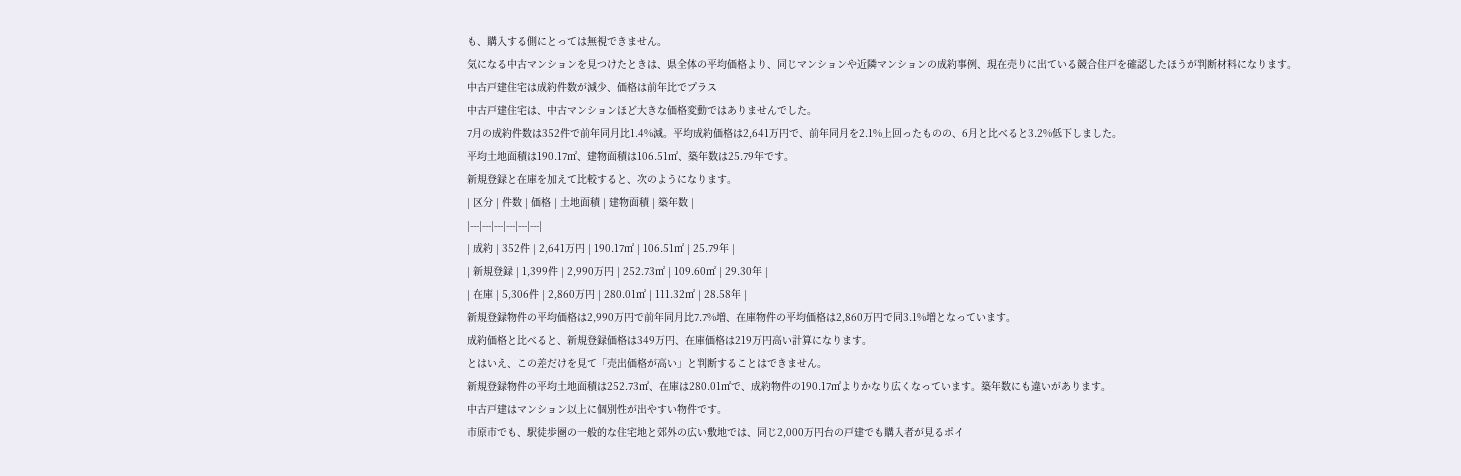も、購入する側にとっては無視できません。
気になる中古マンションを見つけたときは、県全体の平均価格より、同じマンションや近隣マンションの成約事例、現在売りに出ている競合住戸を確認したほうが判断材料になります。
中古戸建住宅は成約件数が減少、価格は前年比でプラス
中古戸建住宅は、中古マンションほど大きな価格変動ではありませんでした。
7月の成約件数は352件で前年同月比1.4%減。平均成約価格は2,641万円で、前年同月を2.1%上回ったものの、6月と比べると3.2%低下しました。
平均土地面積は190.17㎡、建物面積は106.51㎡、築年数は25.79年です。
新規登録と在庫を加えて比較すると、次のようになります。
| 区分 | 件数 | 価格 | 土地面積 | 建物面積 | 築年数 |
|---|---|---|---|---|---|
| 成約 | 352件 | 2,641万円 | 190.17㎡ | 106.51㎡ | 25.79年 |
| 新規登録 | 1,399件 | 2,990万円 | 252.73㎡ | 109.60㎡ | 29.30年 |
| 在庫 | 5,306件 | 2,860万円 | 280.01㎡ | 111.32㎡ | 28.58年 |
新規登録物件の平均価格は2,990万円で前年同月比7.7%増、在庫物件の平均価格は2,860万円で同3.1%増となっています。
成約価格と比べると、新規登録価格は349万円、在庫価格は219万円高い計算になります。
とはいえ、この差だけを見て「売出価格が高い」と判断することはできません。
新規登録物件の平均土地面積は252.73㎡、在庫は280.01㎡で、成約物件の190.17㎡よりかなり広くなっています。築年数にも違いがあります。
中古戸建はマンション以上に個別性が出やすい物件です。
市原市でも、駅徒歩圏の一般的な住宅地と郊外の広い敷地では、同じ2,000万円台の戸建でも購入者が見るポイ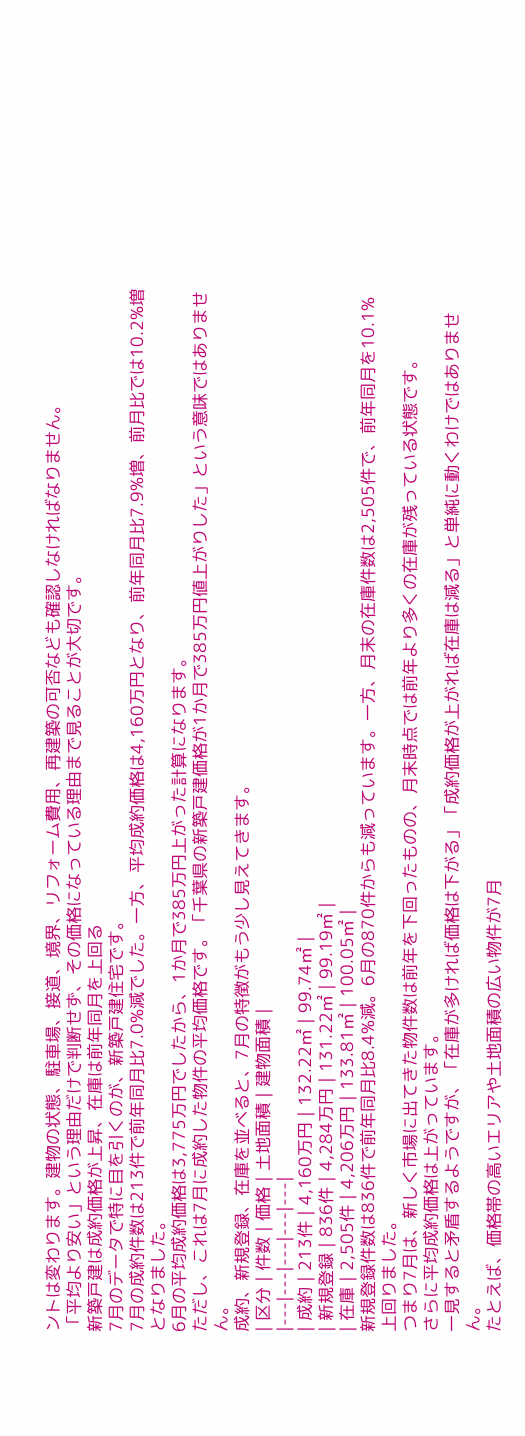ントは変わります。建物の状態、駐車場、接道、境界、リフォーム費用、再建築の可否なども確認しなければなりません。
「平均より安い」という理由だけで判断せず、その価格になっている理由まで見ることが大切です。
新築戸建は成約価格が上昇、在庫は前年同月を上回る
7月のデータで特に目を引くのが、新築戸建住宅です。
7月の成約件数は213件で前年同月比7.0%減でした。一方、平均成約価格は4,160万円となり、前年同月比7.9%増、前月比では10.2%増となりました。
6月の平均成約価格は3,775万円でしたから、1か月で385万円上がった計算になります。
ただし、これは7月に成約した物件の平均価格です。「千葉県の新築戸建価格が1か月で385万円値上がりした」という意味ではありません。
成約、新規登録、在庫を並べると、7月の特徴がもう少し見えてきます。
| 区分 | 件数 | 価格 | 土地面積 | 建物面積 |
|---|---|---|---|---|
| 成約 | 213件 | 4,160万円 | 132.22㎡ | 99.74㎡ |
| 新規登録 | 836件 | 4,284万円 | 131.22㎡ | 99.19㎡ |
| 在庫 | 2,505件 | 4,206万円 | 133.81㎡ | 100.05㎡ |
新規登録件数は836件で前年同月比8.4%減。6月の870件からも減っています。一方、月末の在庫件数は2,505件で、前年同月を10.1%上回りました。
つまり7月は、新しく市場に出てきた物件数は前年を下回ったものの、月末時点では前年より多くの在庫が残っている状態です。
さらに平均成約価格は上がっています。
一見すると矛盾するようですが、「在庫が多ければ価格は下がる」「成約価格が上がれば在庫は減る」と単純に動くわけではありません。
たとえば、価格帯の高いエリアや土地面積の広い物件が7月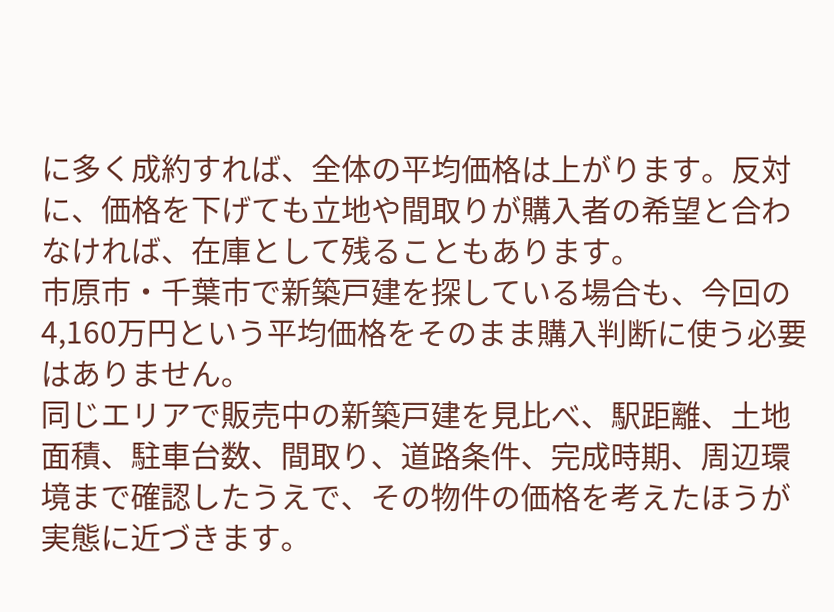に多く成約すれば、全体の平均価格は上がります。反対に、価格を下げても立地や間取りが購入者の希望と合わなければ、在庫として残ることもあります。
市原市・千葉市で新築戸建を探している場合も、今回の4,160万円という平均価格をそのまま購入判断に使う必要はありません。
同じエリアで販売中の新築戸建を見比べ、駅距離、土地面積、駐車台数、間取り、道路条件、完成時期、周辺環境まで確認したうえで、その物件の価格を考えたほうが実態に近づきます。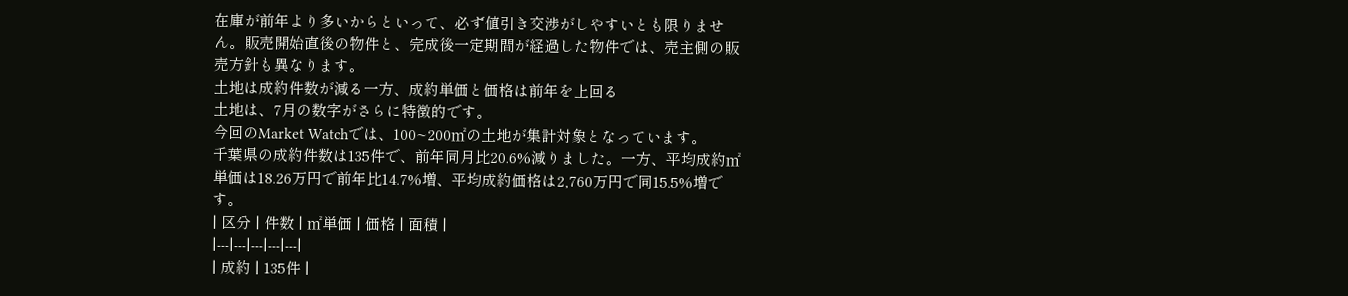在庫が前年より多いからといって、必ず値引き交渉がしやすいとも限りません。販売開始直後の物件と、完成後一定期間が経過した物件では、売主側の販売方針も異なります。
土地は成約件数が減る一方、成約単価と価格は前年を上回る
土地は、7月の数字がさらに特徴的です。
今回のMarket Watchでは、100~200㎡の土地が集計対象となっています。
千葉県の成約件数は135件で、前年同月比20.6%減りました。一方、平均成約㎡単価は18.26万円で前年比14.7%増、平均成約価格は2,760万円で同15.5%増です。
| 区分 | 件数 | ㎡単価 | 価格 | 面積 |
|---|---|---|---|---|
| 成約 | 135件 |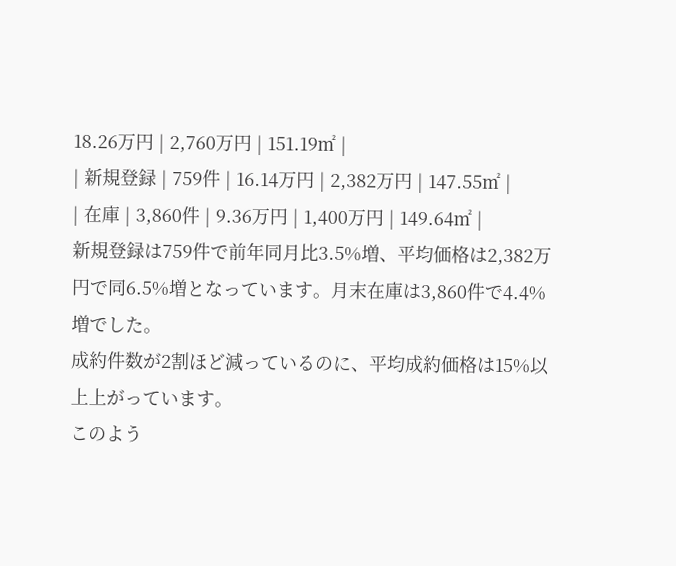18.26万円 | 2,760万円 | 151.19㎡ |
| 新規登録 | 759件 | 16.14万円 | 2,382万円 | 147.55㎡ |
| 在庫 | 3,860件 | 9.36万円 | 1,400万円 | 149.64㎡ |
新規登録は759件で前年同月比3.5%増、平均価格は2,382万円で同6.5%増となっています。月末在庫は3,860件で4.4%増でした。
成約件数が2割ほど減っているのに、平均成約価格は15%以上上がっています。
このよう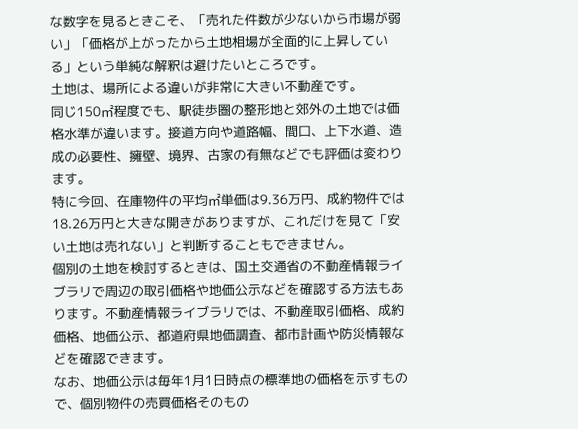な数字を見るときこそ、「売れた件数が少ないから市場が弱い」「価格が上がったから土地相場が全面的に上昇している」という単純な解釈は避けたいところです。
土地は、場所による違いが非常に大きい不動産です。
同じ150㎡程度でも、駅徒歩圏の整形地と郊外の土地では価格水準が違います。接道方向や道路幅、間口、上下水道、造成の必要性、擁壁、境界、古家の有無などでも評価は変わります。
特に今回、在庫物件の平均㎡単価は9.36万円、成約物件では18.26万円と大きな開きがありますが、これだけを見て「安い土地は売れない」と判断することもできません。
個別の土地を検討するときは、国土交通省の不動産情報ライブラリで周辺の取引価格や地価公示などを確認する方法もあります。不動産情報ライブラリでは、不動産取引価格、成約価格、地価公示、都道府県地価調査、都市計画や防災情報などを確認できます。
なお、地価公示は毎年1月1日時点の標準地の価格を示すもので、個別物件の売買価格そのもの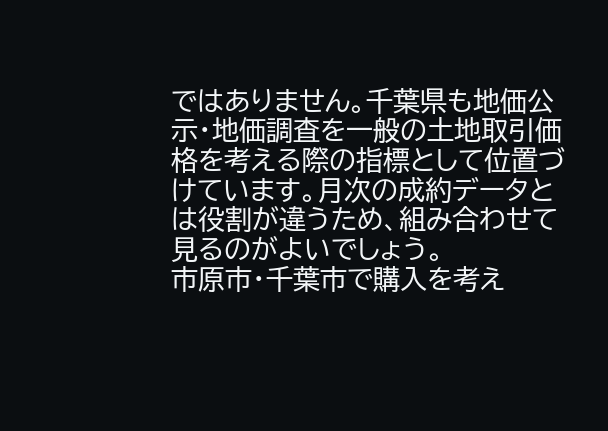ではありません。千葉県も地価公示・地価調査を一般の土地取引価格を考える際の指標として位置づけています。月次の成約データとは役割が違うため、組み合わせて見るのがよいでしょう。
市原市・千葉市で購入を考え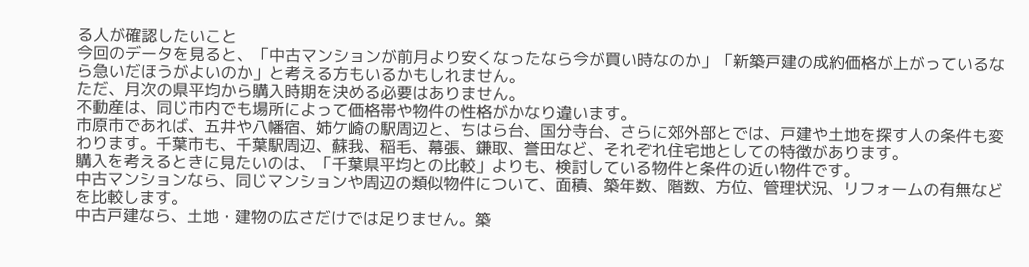る人が確認したいこと
今回のデータを見ると、「中古マンションが前月より安くなったなら今が買い時なのか」「新築戸建の成約価格が上がっているなら急いだほうがよいのか」と考える方もいるかもしれません。
ただ、月次の県平均から購入時期を決める必要はありません。
不動産は、同じ市内でも場所によって価格帯や物件の性格がかなり違います。
市原市であれば、五井や八幡宿、姉ケ崎の駅周辺と、ちはら台、国分寺台、さらに郊外部とでは、戸建や土地を探す人の条件も変わります。千葉市も、千葉駅周辺、蘇我、稲毛、幕張、鎌取、誉田など、それぞれ住宅地としての特徴があります。
購入を考えるときに見たいのは、「千葉県平均との比較」よりも、検討している物件と条件の近い物件です。
中古マンションなら、同じマンションや周辺の類似物件について、面積、築年数、階数、方位、管理状況、リフォームの有無などを比較します。
中古戸建なら、土地・建物の広さだけでは足りません。築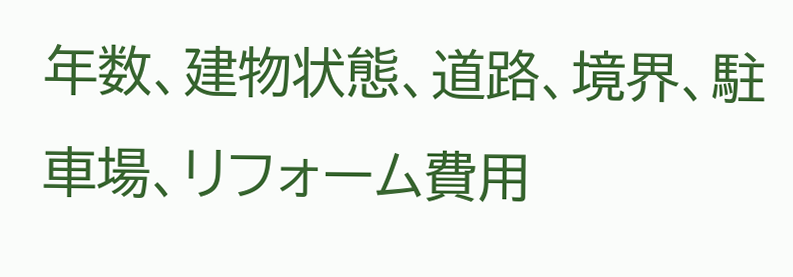年数、建物状態、道路、境界、駐車場、リフォーム費用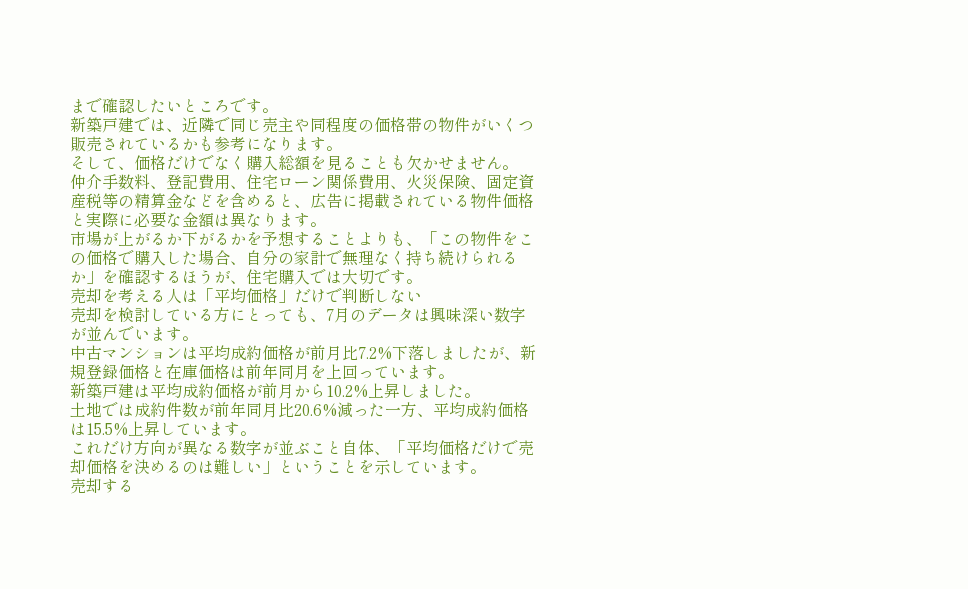まで確認したいところです。
新築戸建では、近隣で同じ売主や同程度の価格帯の物件がいくつ販売されているかも参考になります。
そして、価格だけでなく購入総額を見ることも欠かせません。
仲介手数料、登記費用、住宅ローン関係費用、火災保険、固定資産税等の精算金などを含めると、広告に掲載されている物件価格と実際に必要な金額は異なります。
市場が上がるか下がるかを予想することよりも、「この物件をこの価格で購入した場合、自分の家計で無理なく持ち続けられるか」を確認するほうが、住宅購入では大切です。
売却を考える人は「平均価格」だけで判断しない
売却を検討している方にとっても、7月のデータは興味深い数字が並んでいます。
中古マンションは平均成約価格が前月比7.2%下落しましたが、新規登録価格と在庫価格は前年同月を上回っています。
新築戸建は平均成約価格が前月から10.2%上昇しました。
土地では成約件数が前年同月比20.6%減った一方、平均成約価格は15.5%上昇しています。
これだけ方向が異なる数字が並ぶこと自体、「平均価格だけで売却価格を決めるのは難しい」ということを示しています。
売却する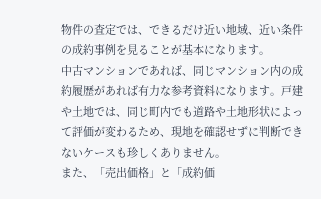物件の査定では、できるだけ近い地域、近い条件の成約事例を見ることが基本になります。
中古マンションであれば、同じマンション内の成約履歴があれば有力な参考資料になります。戸建や土地では、同じ町内でも道路や土地形状によって評価が変わるため、現地を確認せずに判断できないケースも珍しくありません。
また、「売出価格」と「成約価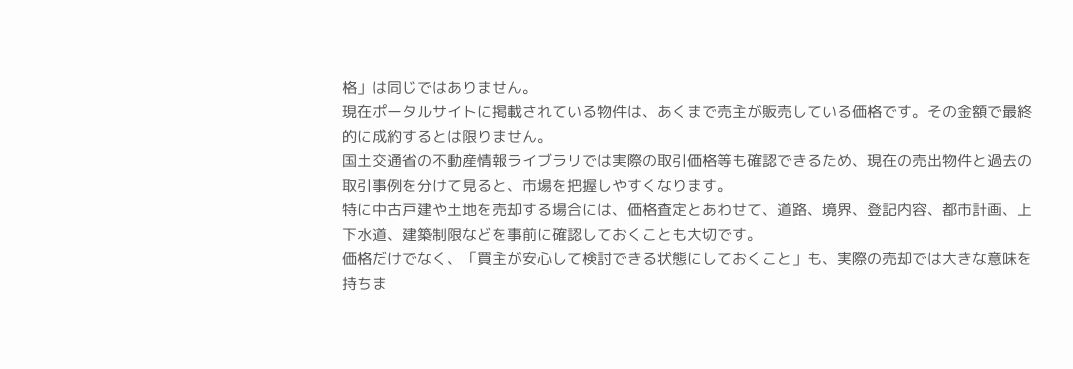格」は同じではありません。
現在ポータルサイトに掲載されている物件は、あくまで売主が販売している価格です。その金額で最終的に成約するとは限りません。
国土交通省の不動産情報ライブラリでは実際の取引価格等も確認できるため、現在の売出物件と過去の取引事例を分けて見ると、市場を把握しやすくなります。
特に中古戸建や土地を売却する場合には、価格査定とあわせて、道路、境界、登記内容、都市計画、上下水道、建築制限などを事前に確認しておくことも大切です。
価格だけでなく、「買主が安心して検討できる状態にしておくこと」も、実際の売却では大きな意味を持ちま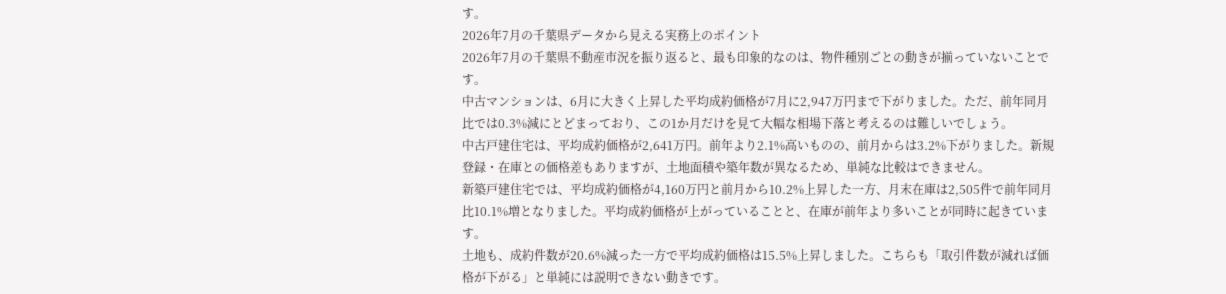す。
2026年7月の千葉県データから見える実務上のポイント
2026年7月の千葉県不動産市況を振り返ると、最も印象的なのは、物件種別ごとの動きが揃っていないことです。
中古マンションは、6月に大きく上昇した平均成約価格が7月に2,947万円まで下がりました。ただ、前年同月比では0.3%減にとどまっており、この1か月だけを見て大幅な相場下落と考えるのは難しいでしょう。
中古戸建住宅は、平均成約価格が2,641万円。前年より2.1%高いものの、前月からは3.2%下がりました。新規登録・在庫との価格差もありますが、土地面積や築年数が異なるため、単純な比較はできません。
新築戸建住宅では、平均成約価格が4,160万円と前月から10.2%上昇した一方、月末在庫は2,505件で前年同月比10.1%増となりました。平均成約価格が上がっていることと、在庫が前年より多いことが同時に起きています。
土地も、成約件数が20.6%減った一方で平均成約価格は15.5%上昇しました。こちらも「取引件数が減れば価格が下がる」と単純には説明できない動きです。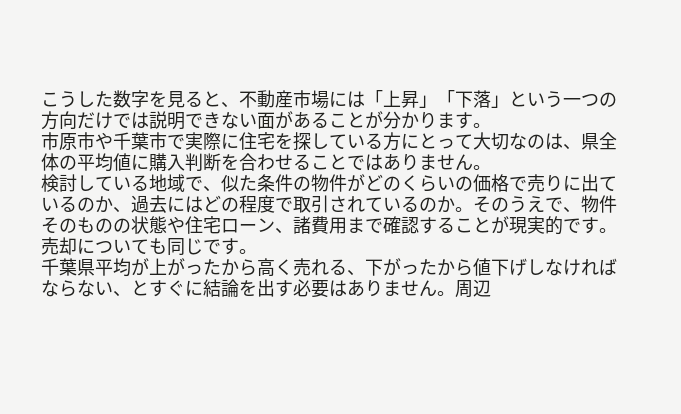こうした数字を見ると、不動産市場には「上昇」「下落」という一つの方向だけでは説明できない面があることが分かります。
市原市や千葉市で実際に住宅を探している方にとって大切なのは、県全体の平均値に購入判断を合わせることではありません。
検討している地域で、似た条件の物件がどのくらいの価格で売りに出ているのか、過去にはどの程度で取引されているのか。そのうえで、物件そのものの状態や住宅ローン、諸費用まで確認することが現実的です。
売却についても同じです。
千葉県平均が上がったから高く売れる、下がったから値下げしなければならない、とすぐに結論を出す必要はありません。周辺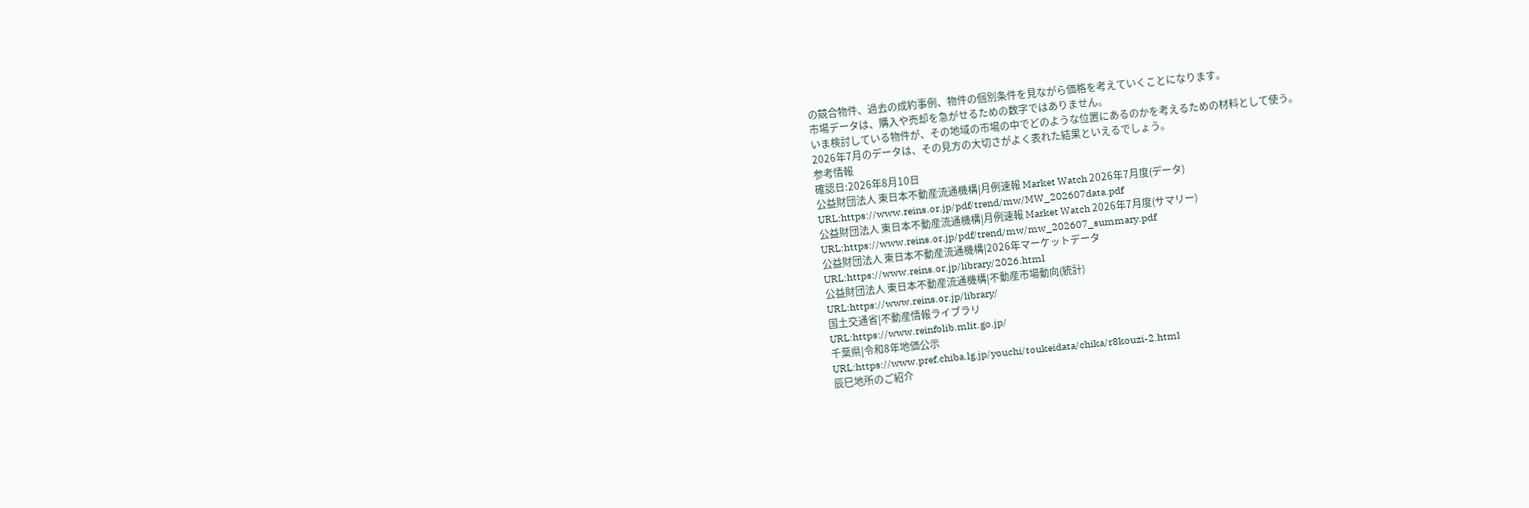の競合物件、過去の成約事例、物件の個別条件を見ながら価格を考えていくことになります。
市場データは、購入や売却を急がせるための数字ではありません。
いま検討している物件が、その地域の市場の中でどのような位置にあるのかを考えるための材料として使う。
2026年7月のデータは、その見方の大切さがよく表れた結果といえるでしょう。
参考情報
確認日:2026年8月10日
公益財団法人 東日本不動産流通機構|月例速報 Market Watch 2026年7月度(データ)
URL:https://www.reins.or.jp/pdf/trend/mw/MW_202607data.pdf
公益財団法人 東日本不動産流通機構|月例速報 Market Watch 2026年7月度(サマリー)
URL:https://www.reins.or.jp/pdf/trend/mw/mw_202607_summary.pdf
公益財団法人 東日本不動産流通機構|2026年マーケットデータ
URL:https://www.reins.or.jp/library/2026.html
公益財団法人 東日本不動産流通機構|不動産市場動向(統計)
URL:https://www.reins.or.jp/library/
国土交通省|不動産情報ライブラリ
URL:https://www.reinfolib.mlit.go.jp/
千葉県|令和8年地価公示
URL:https://www.pref.chiba.lg.jp/youchi/toukeidata/chika/r8kouzi-2.html
辰巳地所のご紹介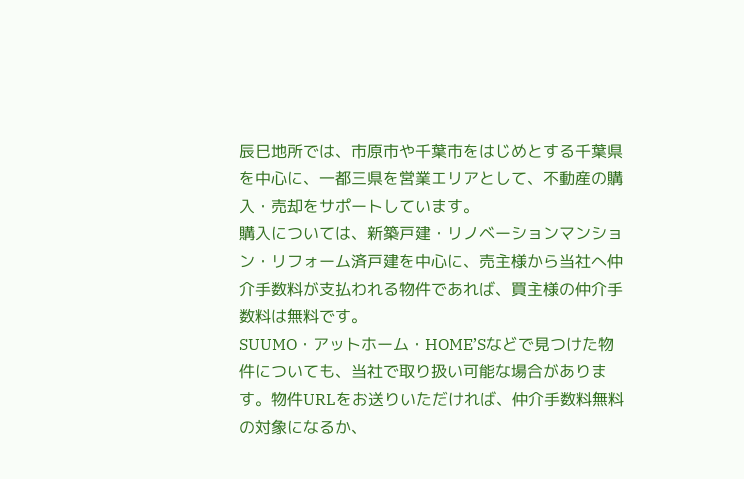辰巳地所では、市原市や千葉市をはじめとする千葉県を中心に、一都三県を営業エリアとして、不動産の購入・売却をサポートしています。
購入については、新築戸建・リノベーションマンション・リフォーム済戸建を中心に、売主様から当社へ仲介手数料が支払われる物件であれば、買主様の仲介手数料は無料です。
SUUMO・アットホーム・HOME’Sなどで見つけた物件についても、当社で取り扱い可能な場合があります。物件URLをお送りいただければ、仲介手数料無料の対象になるか、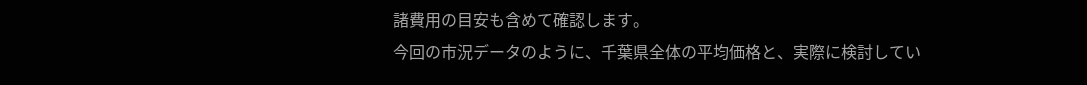諸費用の目安も含めて確認します。
今回の市況データのように、千葉県全体の平均価格と、実際に検討してい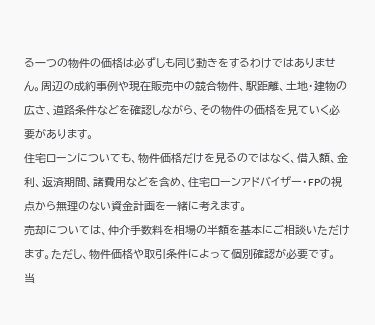る一つの物件の価格は必ずしも同じ動きをするわけではありません。周辺の成約事例や現在販売中の競合物件、駅距離、土地・建物の広さ、道路条件などを確認しながら、その物件の価格を見ていく必要があります。
住宅ローンについても、物件価格だけを見るのではなく、借入額、金利、返済期間、諸費用などを含め、住宅ローンアドバイザー・FPの視点から無理のない資金計画を一緒に考えます。
売却については、仲介手数料を相場の半額を基本にご相談いただけます。ただし、物件価格や取引条件によって個別確認が必要です。
当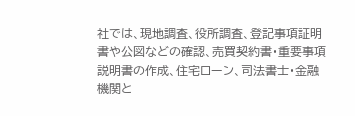社では、現地調査、役所調査、登記事項証明書や公図などの確認、売買契約書・重要事項説明書の作成、住宅ローン、司法書士・金融機関と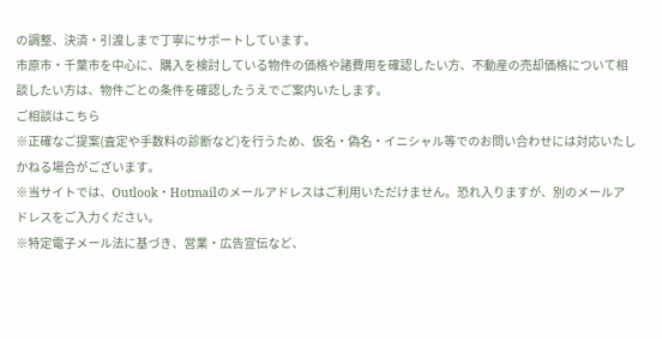の調整、決済・引渡しまで丁寧にサポートしています。
市原市・千葉市を中心に、購入を検討している物件の価格や諸費用を確認したい方、不動産の売却価格について相談したい方は、物件ごとの条件を確認したうえでご案内いたします。
ご相談はこちら
※正確なご提案(査定や手数料の診断など)を行うため、仮名・偽名・イニシャル等でのお問い合わせには対応いたしかねる場合がございます。
※当サイトでは、Outlook・Hotmailのメールアドレスはご利用いただけません。恐れ入りますが、別のメールアドレスをご入力ください。
※特定電子メール法に基づき、営業・広告宣伝など、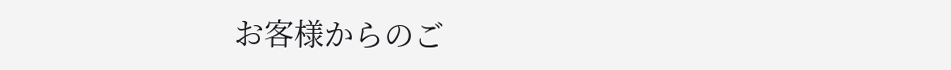お客様からのご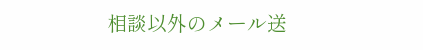相談以外のメール送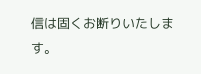信は固くお断りいたします。